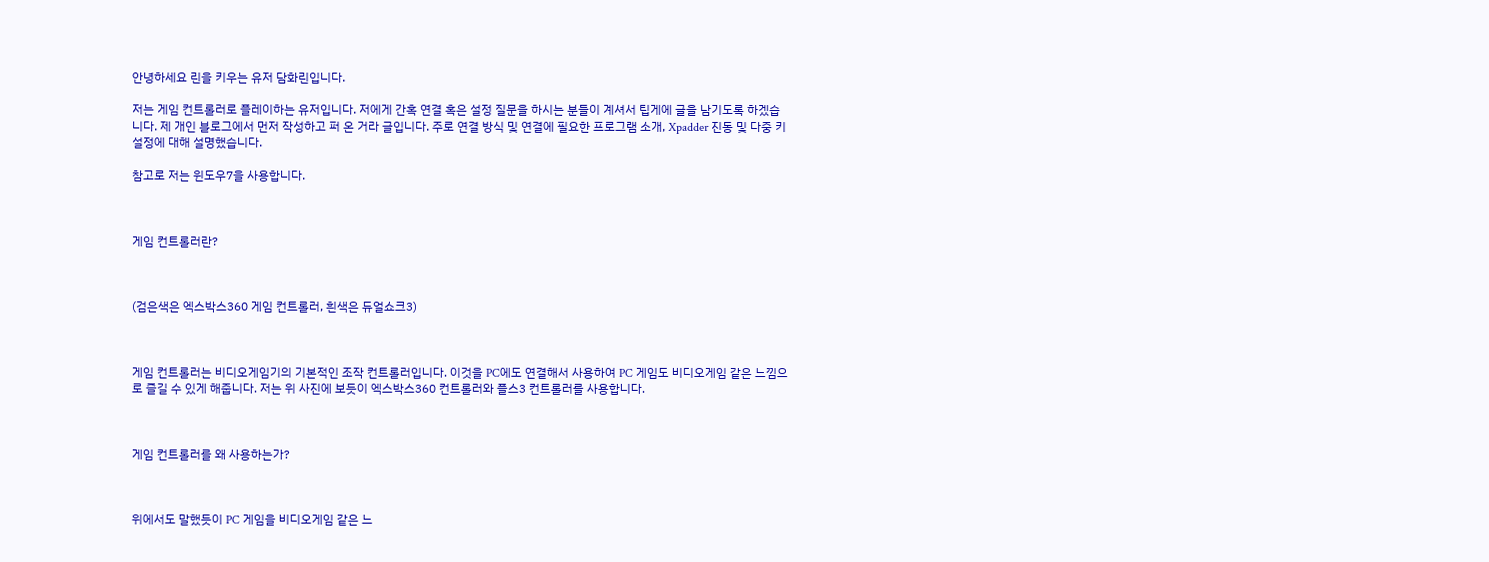안녕하세요 린을 키우는 유저 담화린입니다.

저는 게임 컨트롤러로 플레이하는 유저입니다. 저에게 간혹 연결 혹은 설정 질문을 하시는 분들이 계셔서 팁게에 글을 남기도록 하겠습니다. 제 개인 블로그에서 먼저 작성하고 퍼 온 거라 글입니다. 주로 연결 방식 및 연결에 필요한 프로그램 소개, Xpadder 진동 및 다중 키 설정에 대해 설명했습니다.

참고로 저는 윈도우7을 사용합니다.



게임 컨트롤러란?



(검은색은 엑스박스360 게임 컨트롤러, 흰색은 듀얼쇼크3)



게임 컨트롤러는 비디오게임기의 기본적인 조작 컨트롤러입니다. 이것을 PC에도 연결해서 사용하여 PC 게임도 비디오게임 같은 느낌으로 즐길 수 있게 해줍니다. 저는 위 사진에 보듯이 엑스박스360 컨트롤러와 플스3 컨트롤러를 사용합니다.



게임 컨트롤러를 왜 사용하는가?



위에서도 말했듯이 PC 게임을 비디오게임 같은 느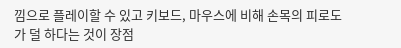낌으로 플레이할 수 있고 키보드, 마우스에 비해 손목의 피로도가 덜 하다는 것이 장점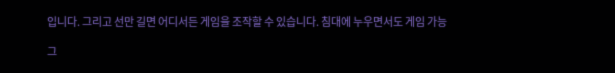입니다. 그리고 선만 길면 어디서든 게임을 조작할 수 있습니다. 침대에 누우면서도 게임 가능

그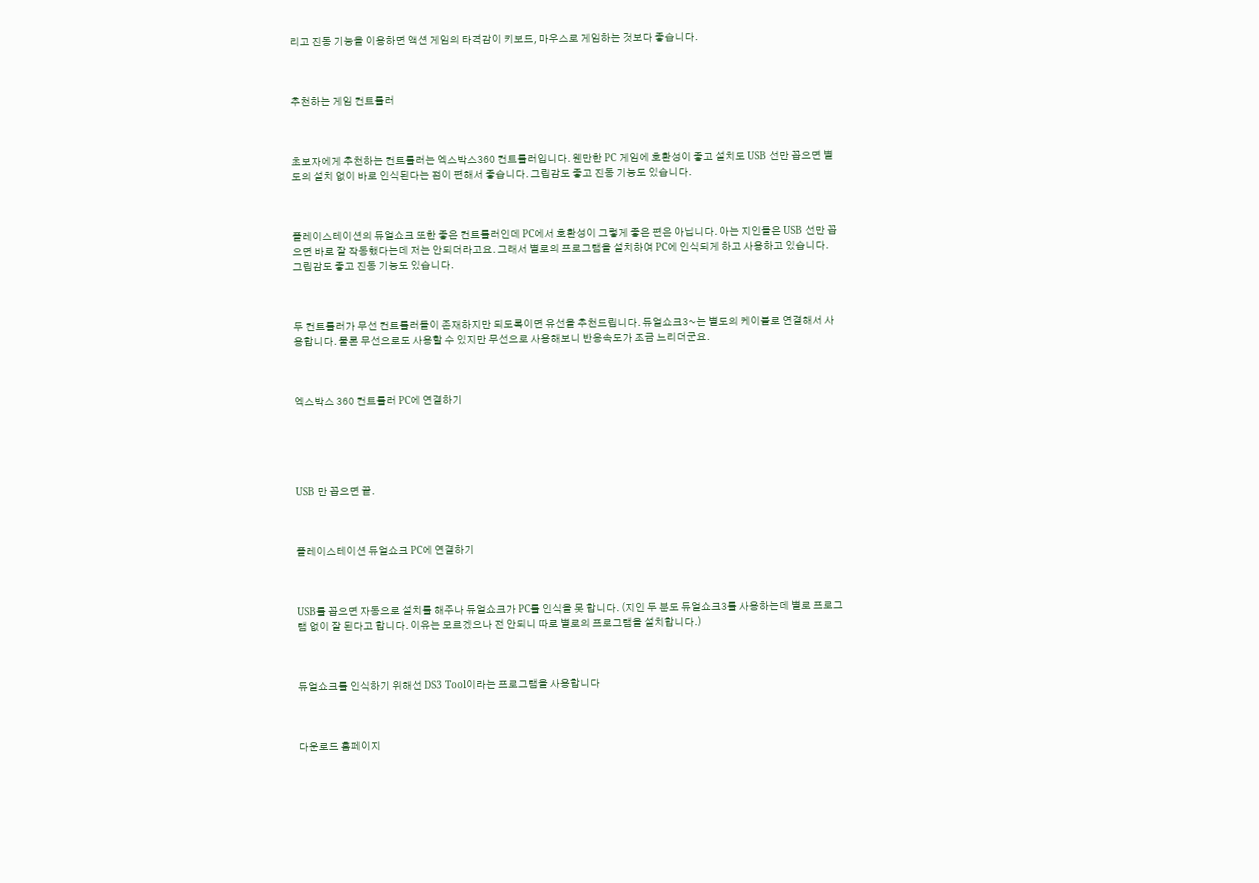리고 진동 기능을 이용하면 액션 게임의 타격감이 키보드, 마우스로 게임하는 것보다 좋습니다.



추천하는 게임 컨트롤러



초보자에게 추천하는 컨트롤러는 엑스박스360 컨트롤러입니다. 웬만한 PC 게임에 호환성이 좋고 설치도 USB 선만 꼽으면 별도의 설치 없이 바로 인식된다는 점이 편해서 좋습니다. 그립감도 좋고 진동 기능도 있습니다.



플레이스테이션의 듀얼쇼크 또한 좋은 컨트롤러인데 PC에서 호환성이 그렇게 좋은 편은 아닙니다. 아는 지인들은 USB 선만 꼽으면 바로 잘 작동했다는데 저는 안되더라고요. 그래서 별로의 프로그램을 설치하여 PC에 인식되게 하고 사용하고 있습니다. 그립감도 좋고 진동 기능도 있습니다.



두 컨트롤러가 무선 컨트롤러들이 존재하지만 되도록이면 유선을 추천드립니다. 듀얼쇼크3~는 별도의 케이블로 연결해서 사용합니다. 물론 무선으로도 사용할 수 있지만 무선으로 사용해보니 반응속도가 조금 느리더군요.



엑스박스 360 컨트롤러 PC에 연결하기





USB 만 꼽으면 끝.



플레이스테이션 듀얼쇼크 PC에 연결하기



USB를 꼽으면 자동으로 설치를 해주나 듀얼쇼크가 PC를 인식을 못 합니다. (지인 두 분도 듀얼쇼크3를 사용하는데 별로 프로그램 없이 잘 된다고 합니다. 이유는 모르겠으나 전 안되니 따로 별로의 프로그램을 설치합니다.)



듀얼쇼크를 인식하기 위해선 DS3 Tool이라는 프로그램을 사용합니다



다운로드 홈페이지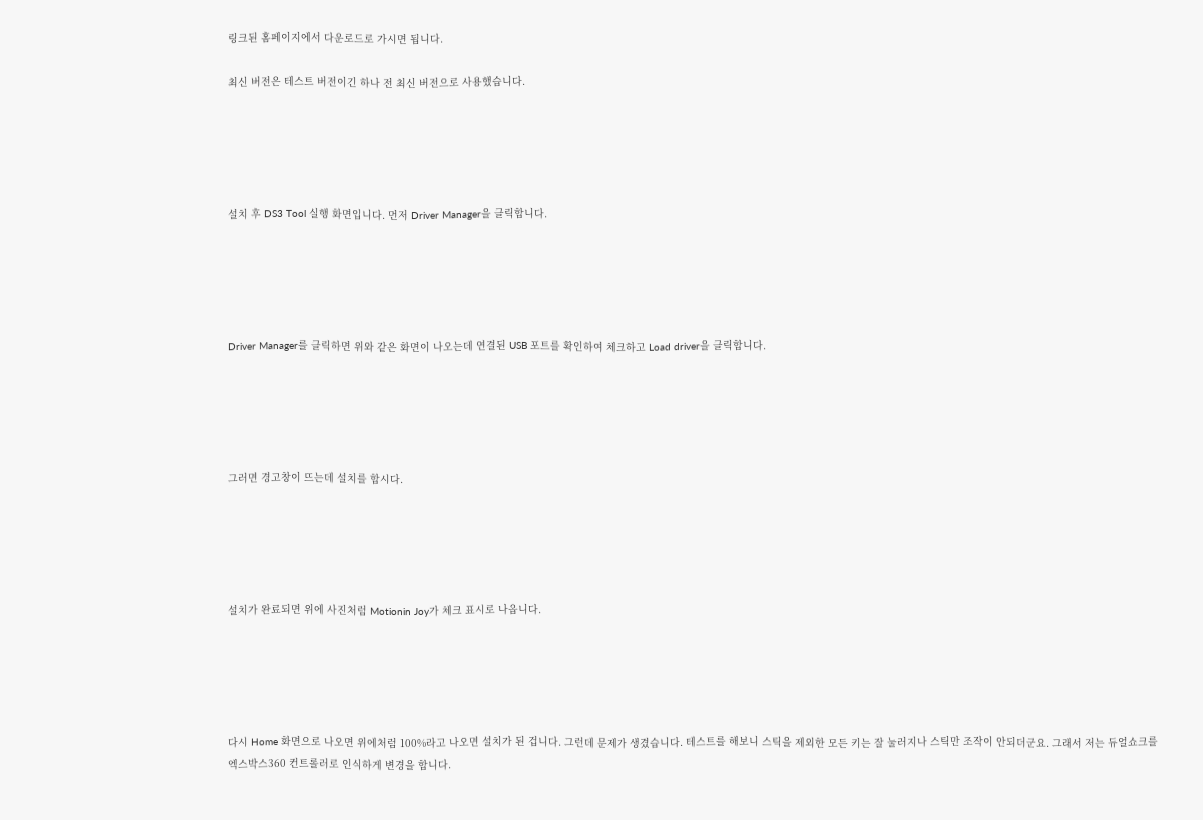링크된 홈페이지에서 다운로드로 가시면 됩니다.

최신 버전은 테스트 버전이긴 하나 전 최신 버전으로 사용했습니다.





설치 후 DS3 Tool 실행 화면입니다. 먼저 Driver Manager을 클릭합니다.





Driver Manager를 클릭하면 위와 같은 화면이 나오는데 연결된 USB 포트를 확인하여 체크하고 Load driver을 클릭합니다.





그러면 경고창이 뜨는데 설치를 합시다.





설치가 완료되면 위에 사진처럼 Motionin Joy가 체크 표시로 나옵니다.





다시 Home 화면으로 나오면 위에처럼 100%라고 나오면 설치가 된 겁니다. 그런데 문제가 생겼습니다. 테스트를 해보니 스틱을 제외한 모든 키는 잘 눌러지나 스틱만 조작이 안되더군요. 그래서 저는 듀얼쇼크를 엑스박스360 컨트롤러로 인식하게 변경을 합니다.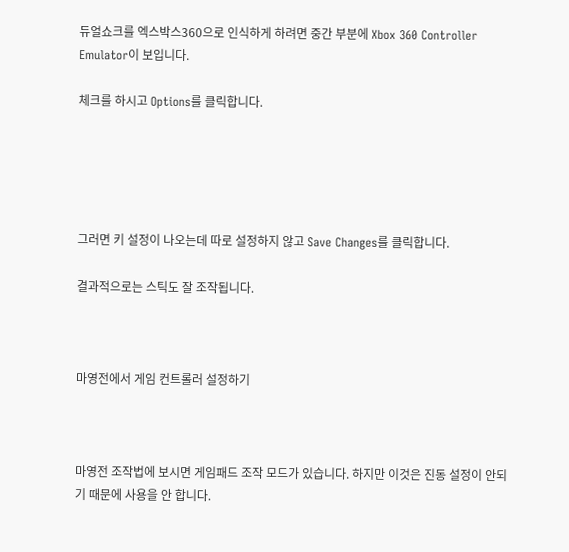듀얼쇼크를 엑스박스360으로 인식하게 하려면 중간 부분에 Xbox 360 Controller Emulator이 보입니다.

체크를 하시고 Options를 클릭합니다.





그러면 키 설정이 나오는데 따로 설정하지 않고 Save Changes를 클릭합니다.

결과적으로는 스틱도 잘 조작됩니다.



마영전에서 게임 컨트롤러 설정하기



마영전 조작법에 보시면 게임패드 조작 모드가 있습니다. 하지만 이것은 진동 설정이 안되기 때문에 사용을 안 합니다.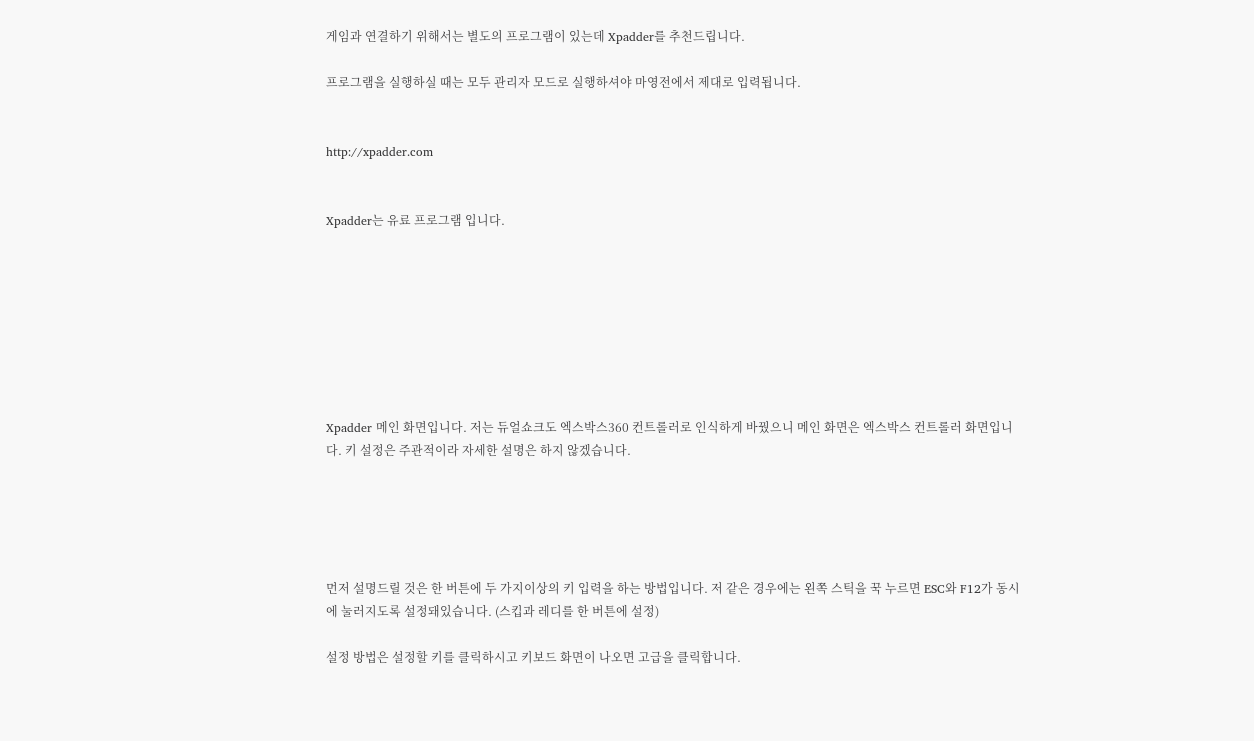게임과 연결하기 위해서는 별도의 프로그램이 있는데 Xpadder를 추천드립니다.

프로그램을 실행하실 때는 모두 관리자 모드로 실행하셔야 마영전에서 제대로 입력됩니다.


http://xpadder.com


Xpadder는 유료 프로그램 입니다.








Xpadder 메인 화면입니다. 저는 듀얼쇼크도 엑스박스360 컨트롤러로 인식하게 바꿨으니 메인 화면은 엑스박스 컨트롤러 화면입니다. 키 설정은 주관적이라 자세한 설명은 하지 않겠습니다.





먼저 설명드릴 것은 한 버튼에 두 가지이상의 키 입력을 하는 방법입니다. 저 같은 경우에는 왼쪽 스틱을 꾹 누르면 ESC와 F12가 동시에 눌러지도록 설정돼있습니다. (스킵과 레디를 한 버튼에 설정)

설정 방법은 설정할 키를 클릭하시고 키보드 화면이 나오면 고급을 클릭합니다.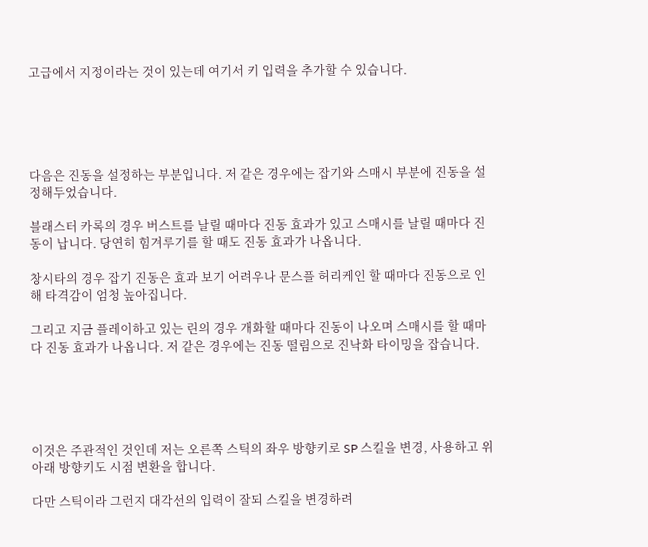고급에서 지정이라는 것이 있는데 여기서 키 입력을 추가할 수 있습니다.





다음은 진동을 설정하는 부분입니다. 저 같은 경우에는 잡기와 스매시 부분에 진동을 설정해두었습니다.

블래스터 카록의 경우 버스트를 날릴 때마다 진동 효과가 있고 스매시를 날릴 때마다 진동이 납니다. 당연히 힘겨루기를 할 때도 진동 효과가 나옵니다.

창시타의 경우 잡기 진동은 효과 보기 어려우나 문스플 허리케인 할 때마다 진동으로 인해 타격감이 엄청 높아집니다.

그리고 지금 플레이하고 있는 린의 경우 개화할 때마다 진동이 나오며 스매시를 할 때마다 진동 효과가 나옵니다. 저 같은 경우에는 진동 떨림으로 진낙화 타이밍을 잡습니다.





이것은 주관적인 것인데 저는 오른쪽 스틱의 좌우 방향키로 SP 스킬을 변경, 사용하고 위아래 방향키도 시점 변환을 합니다.

다만 스틱이라 그런지 대각선의 입력이 잘되 스킬을 변경하려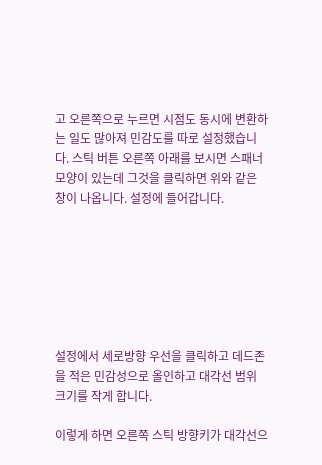고 오른쪽으로 누르면 시점도 동시에 변환하는 일도 많아져 민감도를 따로 설정했습니다. 스틱 버튼 오른쪽 아래를 보시면 스패너 모양이 있는데 그것을 클릭하면 위와 같은 창이 나옵니다. 설정에 들어갑니다.







설정에서 세로방향 우선을 클릭하고 데드존을 적은 민감성으로 올인하고 대각선 범위 크기를 작게 합니다.

이렇게 하면 오른쪽 스틱 방향키가 대각선으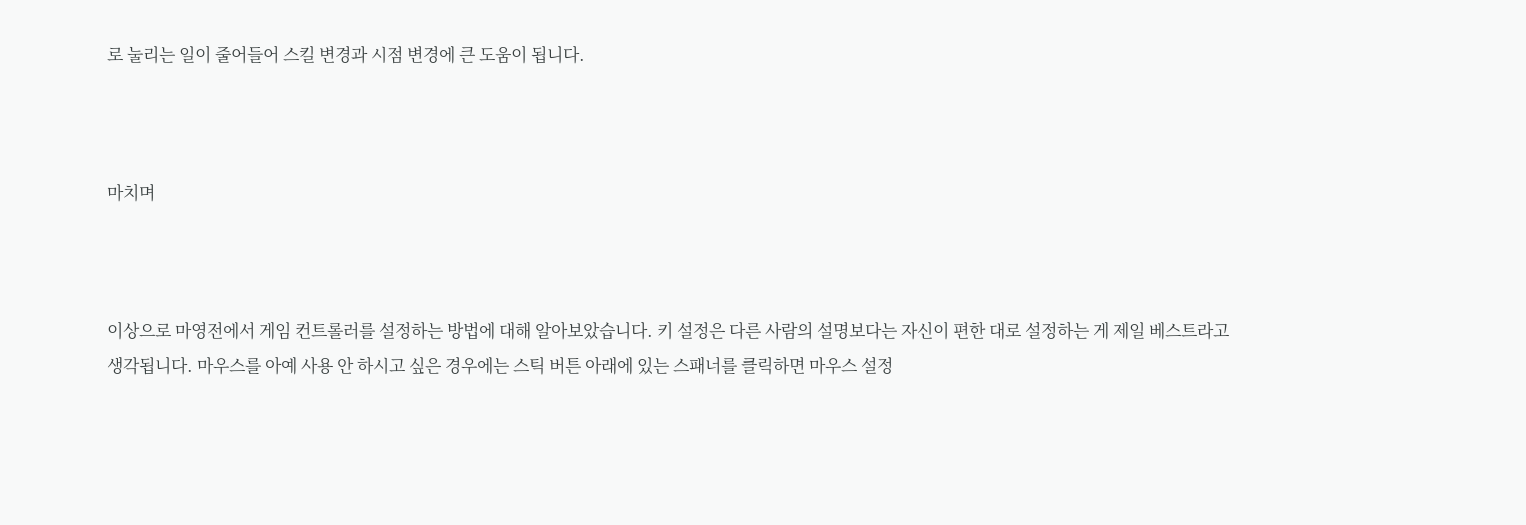로 눌리는 일이 줄어들어 스킬 변경과 시점 변경에 큰 도움이 됩니다.



마치며



이상으로 마영전에서 게임 컨트롤러를 설정하는 방법에 대해 알아보았습니다. 키 설정은 다른 사람의 설명보다는 자신이 편한 대로 설정하는 게 제일 베스트라고 생각됩니다. 마우스를 아예 사용 안 하시고 싶은 경우에는 스틱 버튼 아래에 있는 스패너를 클릭하면 마우스 설정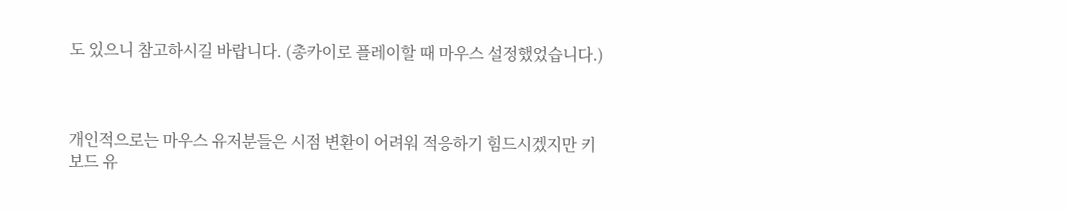도 있으니 참고하시길 바랍니다. (총카이로 플레이할 때 마우스 설정했었습니다.)



개인적으로는 마우스 유저분들은 시점 변환이 어려워 적응하기 힘드시겠지만 키보드 유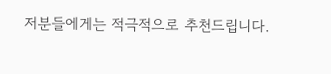저분들에게는 적극적으로 추천드립니다.